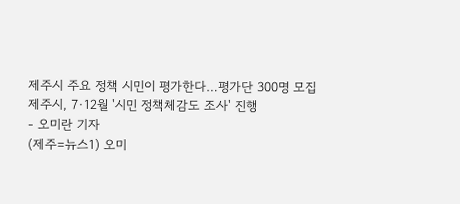제주시 주요 정책 시민이 평가한다…평가단 300명 모집
제주시, 7·12월 '시민 정책체감도 조사' 진행
- 오미란 기자
(제주=뉴스1) 오미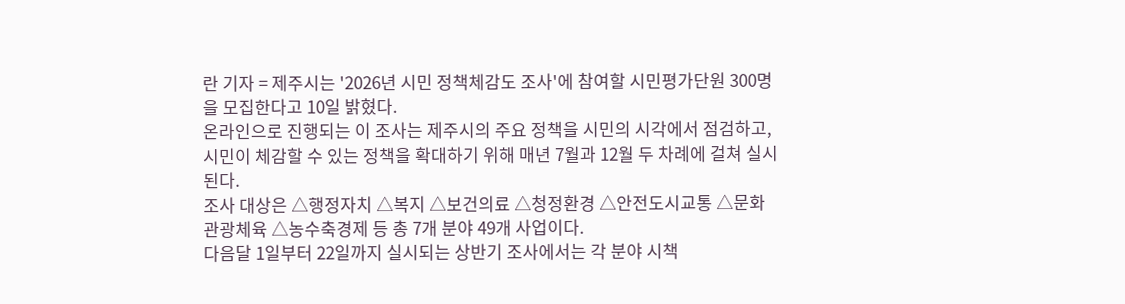란 기자 = 제주시는 '2026년 시민 정책체감도 조사'에 참여할 시민평가단원 300명을 모집한다고 10일 밝혔다.
온라인으로 진행되는 이 조사는 제주시의 주요 정책을 시민의 시각에서 점검하고, 시민이 체감할 수 있는 정책을 확대하기 위해 매년 7월과 12월 두 차례에 걸쳐 실시된다.
조사 대상은 △행정자치 △복지 △보건의료 △청정환경 △안전도시교통 △문화관광체육 △농수축경제 등 총 7개 분야 49개 사업이다.
다음달 1일부터 22일까지 실시되는 상반기 조사에서는 각 분야 시책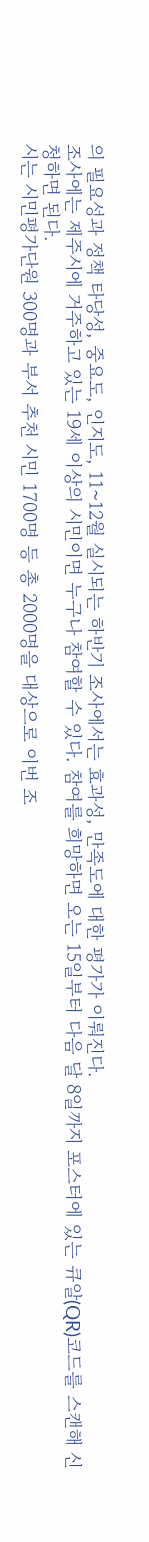의 필요성과 정책 타당성, 중요도, 인지도, 11~12월 실시되는 하반기 조사에서는 효과성, 만족도에 대한 평가가 이뤄진다.
조사에는 제주시에 거주하고 있는 19세 이상의 시민이면 누구나 참여할 수 있다. 참여를 희망하면 오는 15일부터 다음 달 8일까지 포스터에 있는 큐알(QR)코드를 스캔해 신청하면 된다.
시는 시민평가단원 300명과 부서 추천 시민 1700명 등 총 2000명을 대상으로 이번 조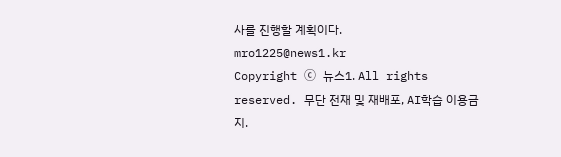사를 진행할 계획이다.
mro1225@news1.kr
Copyright ⓒ 뉴스1. All rights reserved. 무단 전재 및 재배포, AI학습 이용금지.